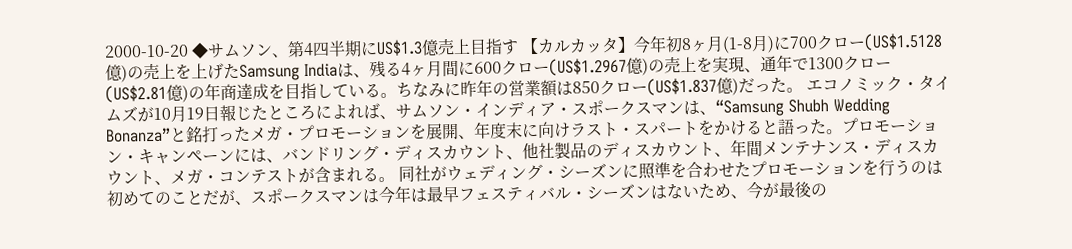2000-10-20 ◆サムソン、第4四半期にUS$1.3億売上目指す 【カルカッタ】今年初8ヶ月(1-8月)に700クロー(US$1.5128億)の売上を上げたSamsung Indiaは、残る4ヶ月間に600クロー(US$1.2967億)の売上を実現、通年で1300クロー(US$2.81億)の年商達成を目指している。ちなみに昨年の営業額は850クロー(US$1.837億)だった。 エコノミック・タイムズが10月19日報じたところによれば、サムソン・インディア・スポークスマンは、“Samsung Shubh Wedding Bonanza”と銘打ったメガ・プロモーションを展開、年度末に向けラスト・スパートをかけると語った。プロモーション・キャンペーンには、バンドリング・ディスカウント、他社製品のディスカウント、年間メンテナンス・ディスカウント、メガ・コンテストが含まれる。 同社がウェディング・シーズンに照準を合わせたプロモーションを行うのは初めてのことだが、スポークスマンは今年は最早フェスティバル・シーズンはないため、今が最後の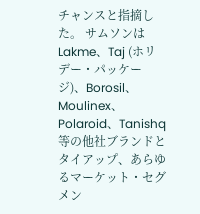チャンスと指摘した。 サムソンはLakme、Taj (ホリデー・パッケージ)、Borosil、Moulinex、Polaroid、Tanishq等の他社ブランドとタイアップ、あらゆるマーケット・セグメン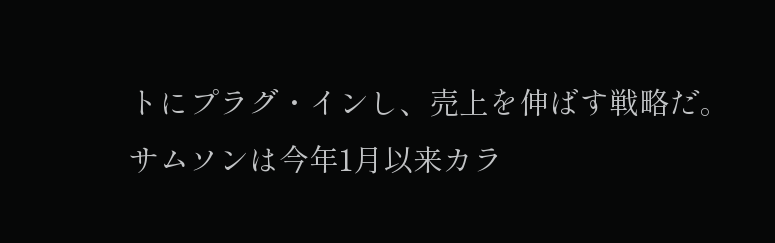トにプラグ・インし、売上を伸ばす戦略だ。サムソンは今年1月以来カラ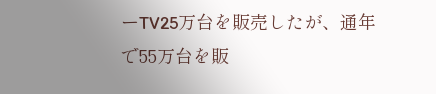ーTV25万台を販売したが、通年で55万台を販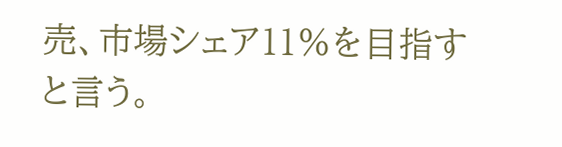売、市場シェア11%を目指すと言う。